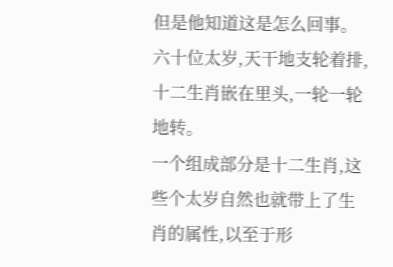但是他知道这是怎么回事。六十位太岁,天干地支轮着排,十二生肖嵌在里头,一轮一轮地转。
一个组成部分是十二生肖,这些个太岁自然也就带上了生肖的属性,以至于形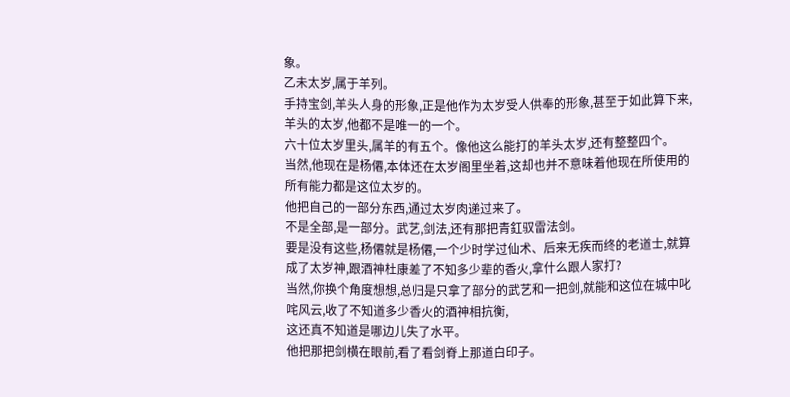象。
乙未太岁,属于羊列。
手持宝剑,羊头人身的形象,正是他作为太岁受人供奉的形象,甚至于如此算下来,羊头的太岁,他都不是唯一的一个。
六十位太岁里头,属羊的有五个。像他这么能打的羊头太岁,还有整整四个。
当然,他现在是杨僊,本体还在太岁阁里坐着,这却也并不意味着他现在所使用的所有能力都是这位太岁的。
他把自己的一部分东西,通过太岁肉递过来了。
不是全部,是一部分。武艺,剑法,还有那把青釭驭雷法剑。
要是没有这些,杨僊就是杨僊,一个少时学过仙术、后来无疾而终的老道士,就算成了太岁神,跟酒神杜康差了不知多少辈的香火,拿什么跟人家打?
当然,你换个角度想想,总归是只拿了部分的武艺和一把剑,就能和这位在城中叱咤风云,收了不知道多少香火的酒神相抗衡,
这还真不知道是哪边儿失了水平。
他把那把剑横在眼前,看了看剑脊上那道白印子。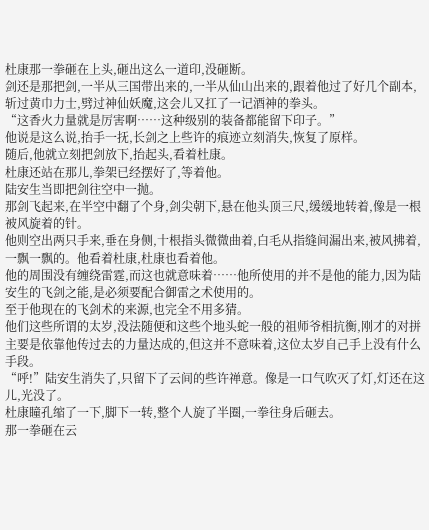杜康那一拳砸在上头,砸出这么一道印,没砸断。
剑还是那把剑,一半从三国带出来的,一半从仙山出来的,跟着他过了好几个副本,斩过黄巾力士,劈过神仙妖魔,这会儿又扛了一记酒神的拳头。
“这香火力量就是厉害啊……这种级别的装备都能留下印子。”
他说是这么说,抬手一抚,长剑之上些许的痕迹立刻消失,恢复了原样。
随后,他就立刻把剑放下,抬起头,看着杜康。
杜康还站在那儿,拳架已经摆好了,等着他。
陆安生当即把剑往空中一抛。
那剑飞起来,在半空中翻了个身,剑尖朝下,悬在他头顶三尺,缓缓地转着,像是一根被风旋着的针。
他则空出两只手来,垂在身侧,十根指头微微曲着,白毛从指缝间漏出来,被风拂着,一飘一飘的。他看着杜康,杜康也看着他。
他的周围没有缠绕雷霆,而这也就意味着……他所使用的并不是他的能力,因为陆安生的飞剑之能,是必须要配合御雷之术使用的。
至于他现在的飞剑术的来源,也完全不用多猜。
他们这些所谓的太岁,没法随便和这些个地头蛇一般的祖师爷相抗衡,刚才的对拼主要是依靠他传过去的力量达成的,但这并不意味着,这位太岁自己手上没有什么手段。
“呼!”陆安生消失了,只留下了云间的些许禅意。像是一口气吹灭了灯,灯还在这儿,光没了。
杜康瞳孔缩了一下,脚下一转,整个人旋了半圈,一拳往身后砸去。
那一拳砸在云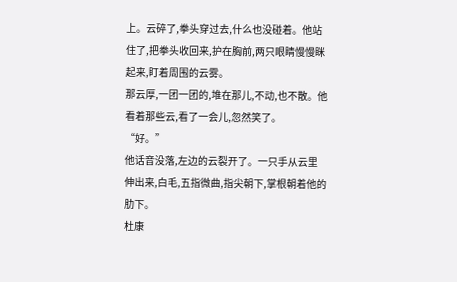上。云碎了,拳头穿过去,什么也没碰着。他站住了,把拳头收回来,护在胸前,两只眼睛慢慢眯起来,盯着周围的云雾。
那云厚,一团一团的,堆在那儿,不动,也不散。他看着那些云,看了一会儿,忽然笑了。
“好。”
他话音没落,左边的云裂开了。一只手从云里伸出来,白毛,五指微曲,指尖朝下,掌根朝着他的肋下。
杜康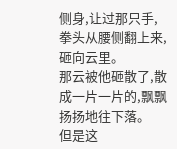侧身,让过那只手,拳头从腰侧翻上来,砸向云里。
那云被他砸散了,散成一片一片的,飘飘扬扬地往下落。
但是这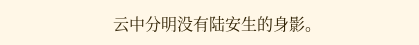云中分明没有陆安生的身影。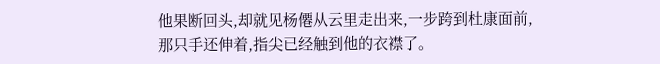他果断回头,却就见杨僊从云里走出来,一步跨到杜康面前,那只手还伸着,指尖已经触到他的衣襟了。